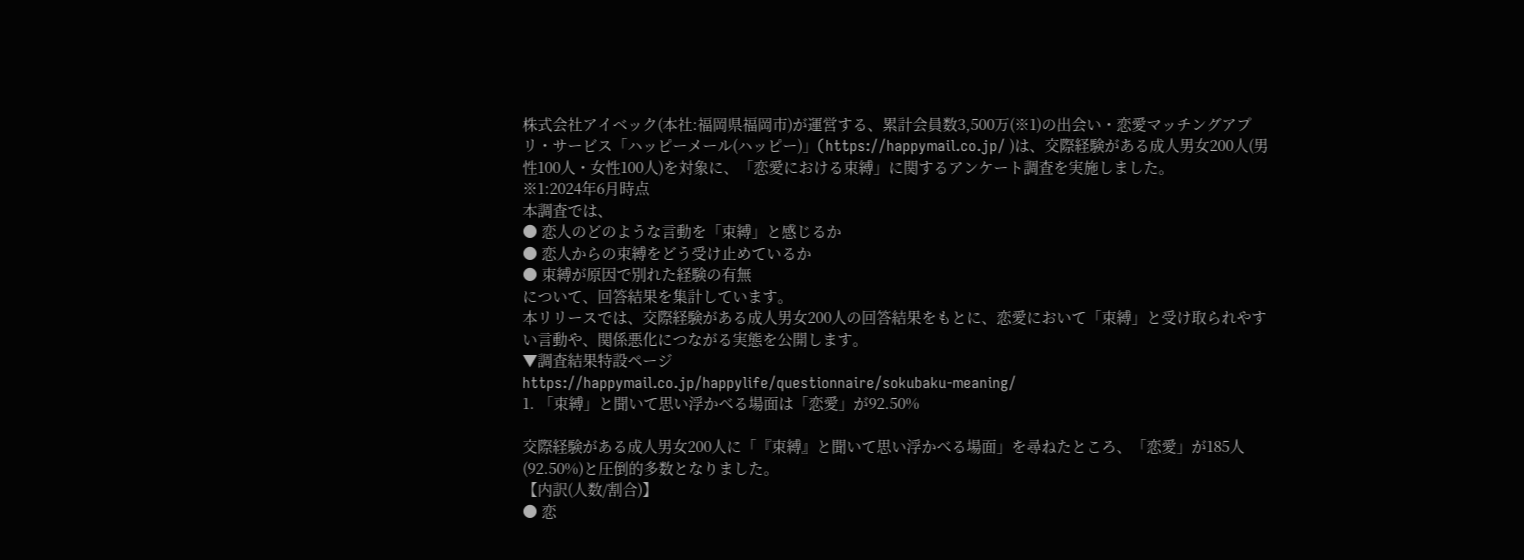株式会社アイベック(本社:福岡県福岡市)が運営する、累計会員数3,500万(※1)の出会い・恋愛マッチングアプリ・サービス「ハッピーメール(ハッピー)」(https://happymail.co.jp/ )は、交際経験がある成人男女200人(男性100人・女性100人)を対象に、「恋愛における束縛」に関するアンケート調査を実施しました。
※1:2024年6月時点
本調査では、
● 恋人のどのような言動を「束縛」と感じるか
● 恋人からの束縛をどう受け止めているか
● 束縛が原因で別れた経験の有無
について、回答結果を集計しています。
本リリースでは、交際経験がある成人男女200人の回答結果をもとに、恋愛において「束縛」と受け取られやすい言動や、関係悪化につながる実態を公開します。
▼調査結果特設ページ
https://happymail.co.jp/happylife/questionnaire/sokubaku-meaning/
1. 「束縛」と聞いて思い浮かべる場面は「恋愛」が92.50%

交際経験がある成人男女200人に「『束縛』と聞いて思い浮かべる場面」を尋ねたところ、「恋愛」が185人(92.50%)と圧倒的多数となりました。
【内訳(人数/割合)】
● 恋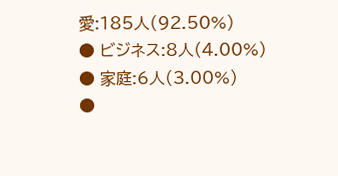愛:185人(92.50%)
● ビジネス:8人(4.00%)
● 家庭:6人(3.00%)
●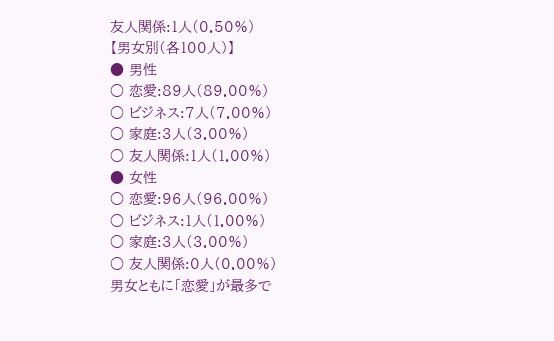友人関係:1人(0.50%)
【男女別(各100人)】
● 男性
○ 恋愛:89人(89.00%)
○ ビジネス:7人(7.00%)
○ 家庭:3人(3.00%)
○ 友人関係:1人(1.00%)
● 女性
○ 恋愛:96人(96.00%)
○ ビジネス:1人(1.00%)
○ 家庭:3人(3.00%)
○ 友人関係:0人(0.00%)
男女ともに「恋愛」が最多で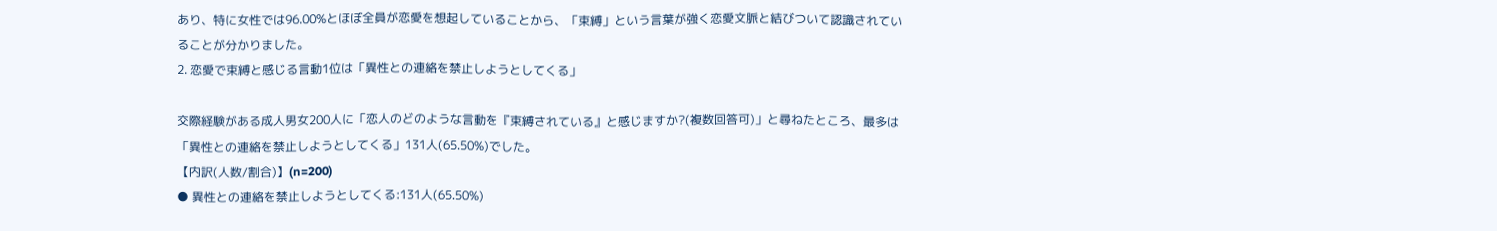あり、特に女性では96.00%とほぼ全員が恋愛を想起していることから、「束縛」という言葉が強く恋愛文脈と結びついて認識されていることが分かりました。
2. 恋愛で束縛と感じる言動1位は「異性との連絡を禁止しようとしてくる」

交際経験がある成人男女200人に「恋人のどのような言動を『束縛されている』と感じますか?(複数回答可)」と尋ねたところ、最多は「異性との連絡を禁止しようとしてくる」131人(65.50%)でした。
【内訳(人数/割合)】(n=200)
● 異性との連絡を禁止しようとしてくる:131人(65.50%)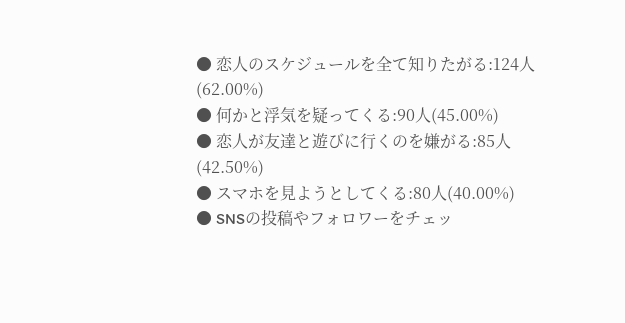● 恋人のスケジュールを全て知りたがる:124人(62.00%)
● 何かと浮気を疑ってくる:90人(45.00%)
● 恋人が友達と遊びに行くのを嫌がる:85人(42.50%)
● スマホを見ようとしてくる:80人(40.00%)
● SNSの投稿やフォロワーをチェッ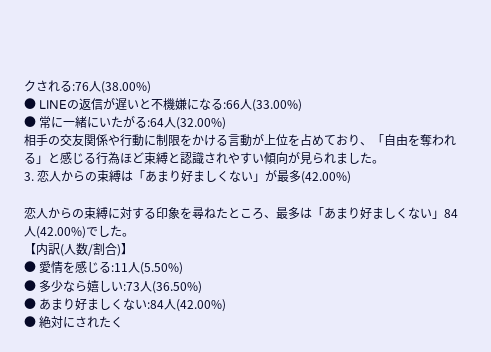クされる:76人(38.00%)
● LINEの返信が遅いと不機嫌になる:66人(33.00%)
● 常に一緒にいたがる:64人(32.00%)
相手の交友関係や行動に制限をかける言動が上位を占めており、「自由を奪われる」と感じる行為ほど束縛と認識されやすい傾向が見られました。
3. 恋人からの束縛は「あまり好ましくない」が最多(42.00%)

恋人からの束縛に対する印象を尋ねたところ、最多は「あまり好ましくない」84人(42.00%)でした。
【内訳(人数/割合)】
● 愛情を感じる:11人(5.50%)
● 多少なら嬉しい:73人(36.50%)
● あまり好ましくない:84人(42.00%)
● 絶対にされたく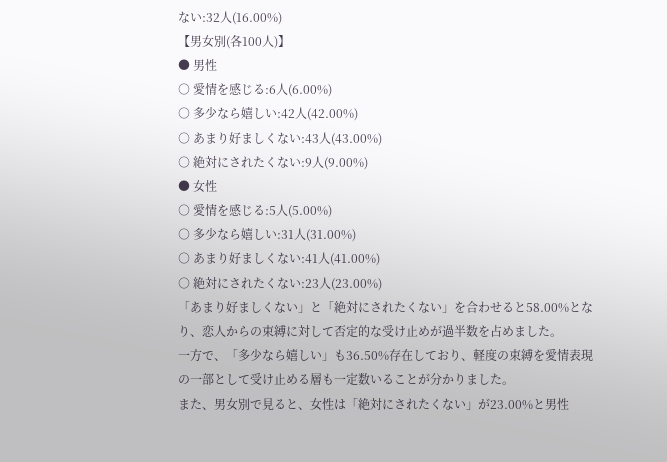ない:32人(16.00%)
【男女別(各100人)】
● 男性
○ 愛情を感じる:6人(6.00%)
○ 多少なら嬉しい:42人(42.00%)
○ あまり好ましくない:43人(43.00%)
○ 絶対にされたくない:9人(9.00%)
● 女性
○ 愛情を感じる:5人(5.00%)
○ 多少なら嬉しい:31人(31.00%)
○ あまり好ましくない:41人(41.00%)
○ 絶対にされたくない:23人(23.00%)
「あまり好ましくない」と「絶対にされたくない」を合わせると58.00%となり、恋人からの束縛に対して否定的な受け止めが過半数を占めました。
一方で、「多少なら嬉しい」も36.50%存在しており、軽度の束縛を愛情表現の一部として受け止める層も一定数いることが分かりました。
また、男女別で見ると、女性は「絶対にされたくない」が23.00%と男性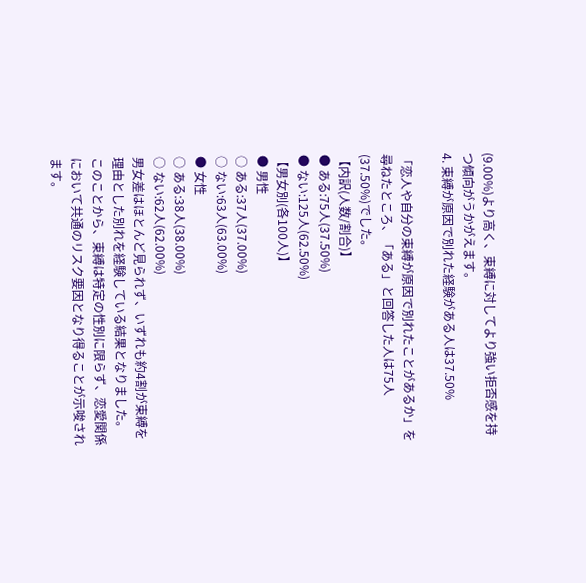(9.00%)より高く、束縛に対してより強い拒否感を持つ傾向がうかがえます。
4. 束縛が原因で別れた経験がある人は37.50%

「恋人や自分の束縛が原因で別れたことがあるか」を尋ねたところ、「ある」と回答した人は75人(37.50%)でした。
【内訳(人数/割合)】
● ある:75人(37.50%)
● ない:125人(62.50%)
【男女別(各100人)】
● 男性
○ ある:37人(37.00%)
○ ない:63人(63.00%)
● 女性
○ ある:38人(38.00%)
○ ない:62人(62.00%)
男女差はほとんど見られず、いずれも約4割が束縛を理由とした別れを経験している結果となりました。
このことから、束縛は特定の性別に限らず、恋愛関係において共通のリスク要因となり得ることが示唆されます。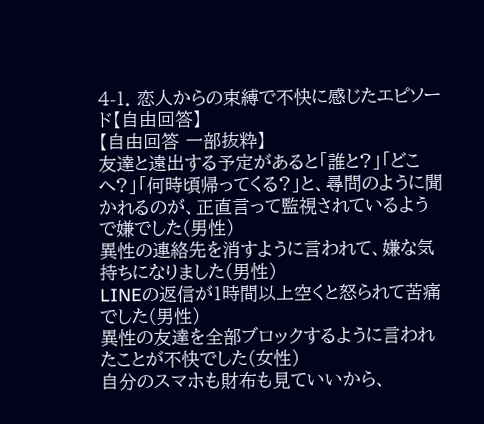4-1. 恋人からの束縛で不快に感じたエピソード【自由回答】
【自由回答 一部抜粋】
友達と遠出する予定があると「誰と?」「どこへ?」「何時頃帰ってくる?」と、尋問のように聞かれるのが、正直言って監視されているようで嫌でした(男性)
異性の連絡先を消すように言われて、嫌な気持ちになりました(男性)
LINEの返信が1時間以上空くと怒られて苦痛でした(男性)
異性の友達を全部ブロックするように言われたことが不快でした(女性)
自分のスマホも財布も見ていいから、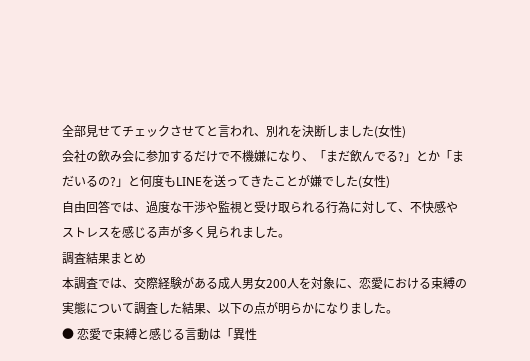全部見せてチェックさせてと言われ、別れを決断しました(女性)
会社の飲み会に参加するだけで不機嫌になり、「まだ飲んでる?」とか「まだいるの?」と何度もLINEを送ってきたことが嫌でした(女性)
自由回答では、過度な干渉や監視と受け取られる行為に対して、不快感やストレスを感じる声が多く見られました。
調査結果まとめ
本調査では、交際経験がある成人男女200人を対象に、恋愛における束縛の実態について調査した結果、以下の点が明らかになりました。
● 恋愛で束縛と感じる言動は「異性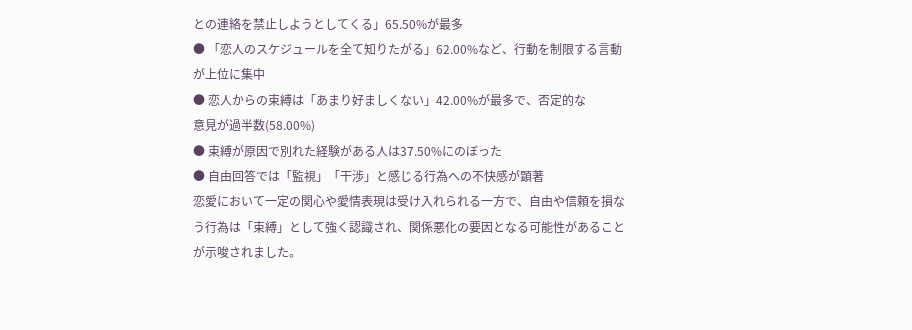との連絡を禁止しようとしてくる」65.50%が最多
● 「恋人のスケジュールを全て知りたがる」62.00%など、行動を制限する言動が上位に集中
● 恋人からの束縛は「あまり好ましくない」42.00%が最多で、否定的な
意見が過半数(58.00%)
● 束縛が原因で別れた経験がある人は37.50%にのぼった
● 自由回答では「監視」「干渉」と感じる行為への不快感が顕著
恋愛において一定の関心や愛情表現は受け入れられる一方で、自由や信頼を損なう行為は「束縛」として強く認識され、関係悪化の要因となる可能性があることが示唆されました。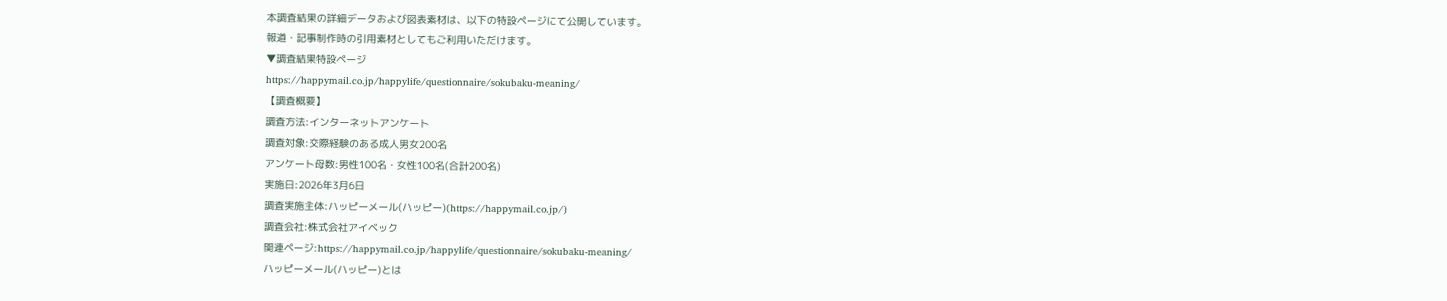本調査結果の詳細データおよび図表素材は、以下の特設ページにて公開しています。
報道・記事制作時の引用素材としてもご利用いただけます。
▼調査結果特設ページ
https://happymail.co.jp/happylife/questionnaire/sokubaku-meaning/
【調査概要】
調査方法:インターネットアンケート
調査対象:交際経験のある成人男女200名
アンケート母数:男性100名・女性100名(合計200名)
実施日:2026年3月6日
調査実施主体:ハッピーメール(ハッピー)(https://happymail.co.jp/)
調査会社:株式会社アイベック
関連ページ:https://happymail.co.jp/happylife/questionnaire/sokubaku-meaning/
ハッピーメール(ハッピー)とは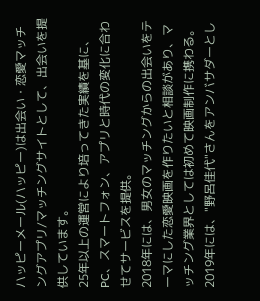ハッピーメール(ハッピー)は出会い・恋愛マッチングアプリ/マッチングサイトとして、出会いを提供しています。
25年以上の運営により培ってきた実績を基に、PC、スマートフォン、アプリと時代の変化に合わせてサービスを提供。
2018年には、男女のマッチングからの出会いをテーマにした恋愛映画を作りたいと相談があり、マッチング業界としては初めて映画制作に携わる。
2019年には、"野呂佳代"さんをアンバサダーとし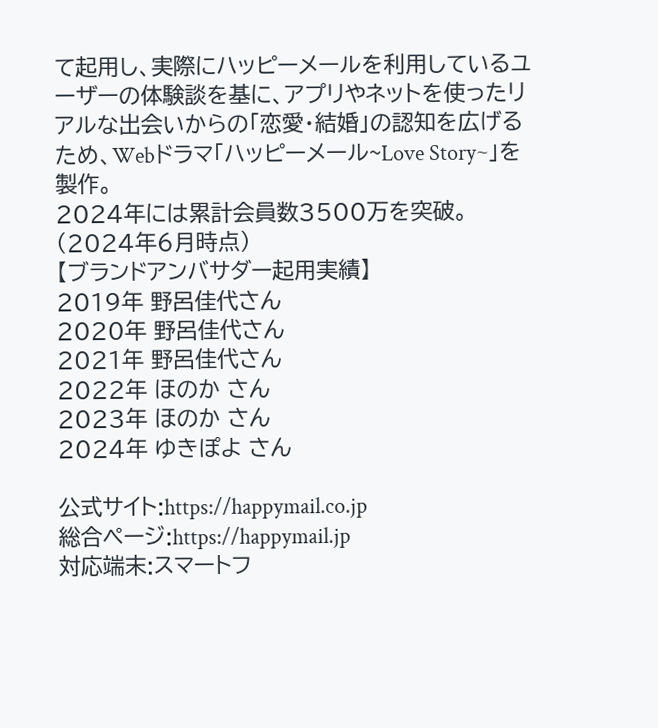て起用し、実際にハッピーメールを利用しているユーザーの体験談を基に、アプリやネットを使ったリアルな出会いからの「恋愛・結婚」の認知を広げるため、Webドラマ「ハッピーメール~Love Story~」を製作。
2024年には累計会員数3500万を突破。(2024年6月時点)
【ブランドアンバサダー起用実績】
2019年 野呂佳代さん
2020年 野呂佳代さん
2021年 野呂佳代さん
2022年 ほのか さん
2023年 ほのか さん
2024年 ゆきぽよ さん

公式サイト:https://happymail.co.jp
総合ページ:https://happymail.jp
対応端末:スマートフ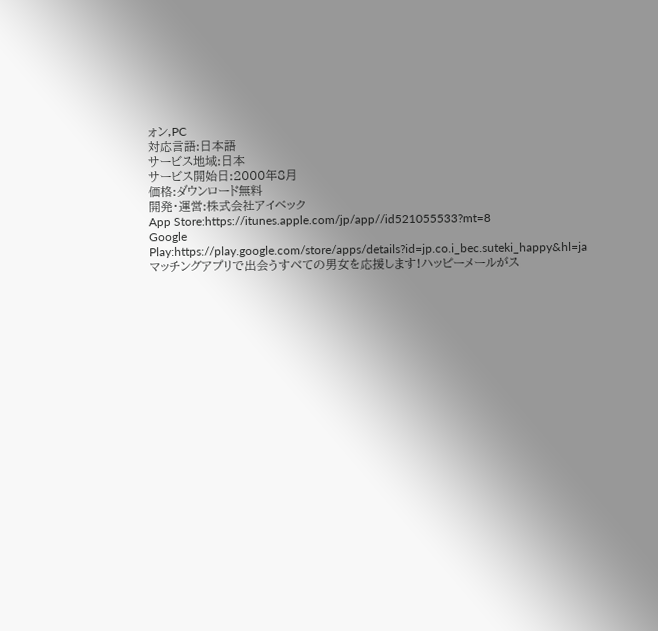ォン,PC
対応言語:日本語
サービス地域:日本
サービス開始日:2000年8月
価格:ダウンロード無料
開発・運営:株式会社アイベック
App Store:https://itunes.apple.com/jp/app//id521055533?mt=8
Google Play:https://play.google.com/store/apps/details?id=jp.co.i_bec.suteki_happy&hl=ja
マッチングアプリで出会うすべての男女を応援します!ハッピーメールがス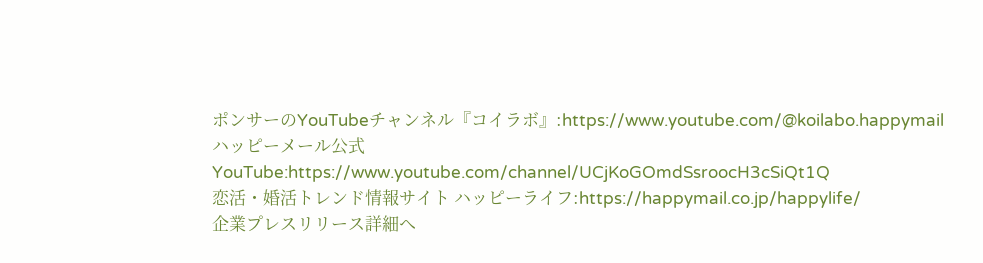ポンサーのYouTubeチャンネル『コイラボ』:https://www.youtube.com/@koilabo.happymail
ハッピーメール公式YouTube:https://www.youtube.com/channel/UCjKoGOmdSsroocH3cSiQt1Q
恋活・婚活トレンド情報サイト ハッピーライフ:https://happymail.co.jp/happylife/
企業プレスリリース詳細へ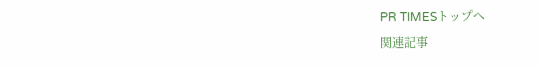PR TIMESトップへ
関連記事